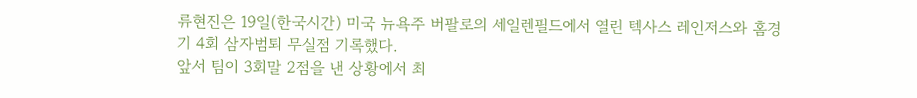류현진은 19일(한국시간) 미국 뉴욕주 버팔로의 세일렌필드에서 열린 텍사스 레인저스와 홈경기 4회 삼자범퇴 무실점 기록했다.
앞서 팀이 3회말 2점을 낸 상황에서 최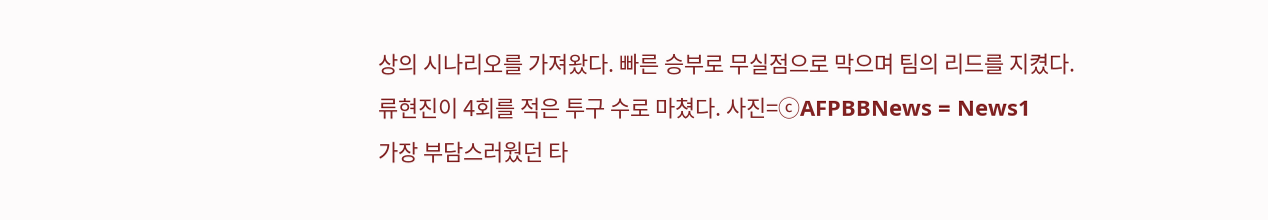상의 시나리오를 가져왔다. 빠른 승부로 무실점으로 막으며 팀의 리드를 지켰다.
류현진이 4회를 적은 투구 수로 마쳤다. 사진=ⓒAFPBBNews = News1
가장 부담스러웠던 타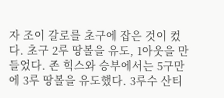자 조이 갈로를 초구에 잡은 것이 컸다. 초구 2루 땅볼을 유도, 1아웃을 만들었다. 존 힉스와 승부에서는 5구만에 3루 땅볼을 유도했다. 3루수 산티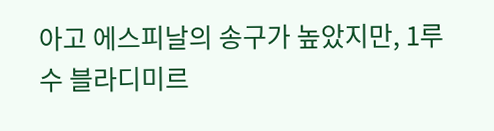아고 에스피날의 송구가 높았지만, 1루수 블라디미르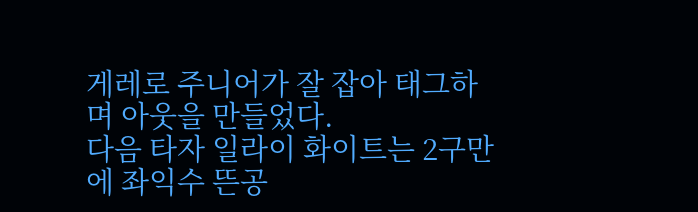게레로 주니어가 잘 잡아 태그하며 아웃을 만들었다.
다음 타자 일라이 화이트는 2구만에 좌익수 뜬공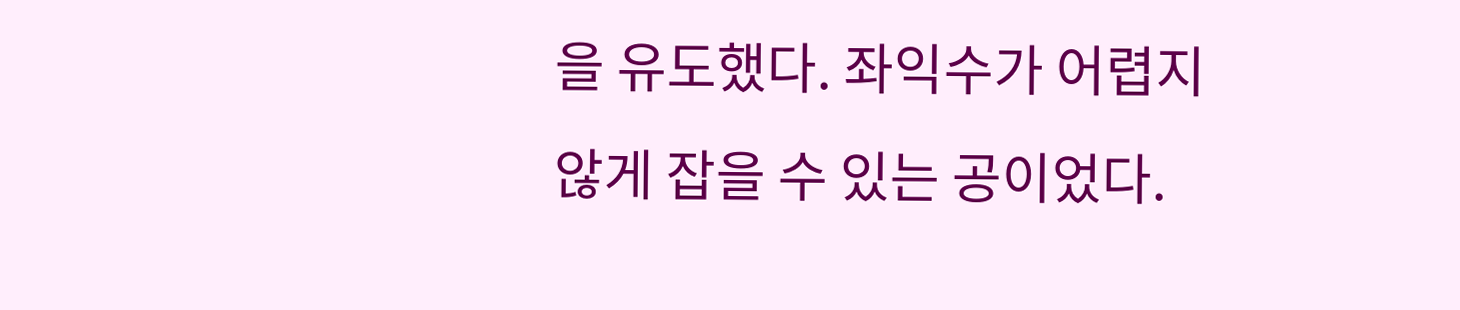을 유도했다. 좌익수가 어렵지 않게 잡을 수 있는 공이었다.